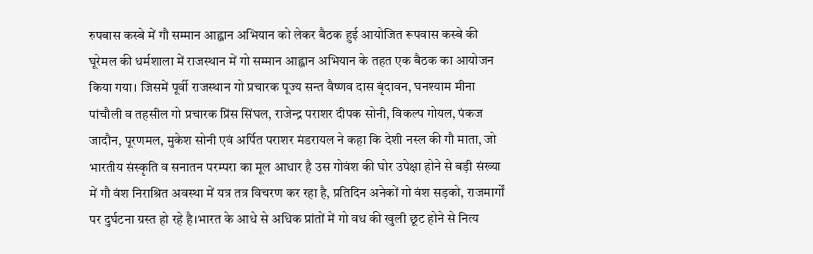रुपबास कस्बे में गौ सम्मान आह्वान अभियान को लेकर बैठक हुई आयोजित रूपवास कस्बे की घूरेमल की धर्मशाला में राजस्थान में गो सम्मान आह्वान अभियान के तहत एक बैठक का आयोजन किया गया। जिसमें पूर्वी राजस्थान गो प्रचारक पूज्य सन्त वैष्णव दास बृंदावन, घनश्याम मीना पांचौली व तहसील गो प्रचारक प्रिंस सिंघल, राजेन्द्र पराशर दीपक सोनी, विकल्प गोयल, पंकज जादौन, पूरणमल, मुकेश सोनी एवं अर्पित पराशर मंडरायल ने कहा कि देशी नस्ल की गौ माता, जो भारतीय संस्कृति व सनातन परम्परा का मूल आधार है उस गोवंश की घोर उपेक्षा होने से बड़ी संख्या में गौ वंश निराश्रित अवस्था में यत्र तत्र विचरण कर रहा है, प्रतिदिन अनेकों गो वंश सड़को, राजमार्गों पर दुर्घटना ग्रस्त हो रहे है।भारत के आधे से अधिक प्रांतों में गो वध की खुली छूट होने से नित्य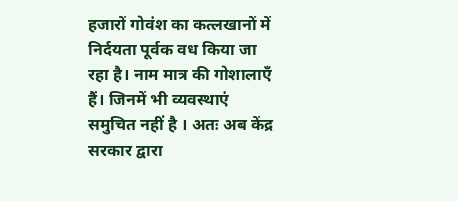हजारों गोवंश का कत्लखानों में निर्दयता पूर्वक वध किया जा रहा है। नाम मात्र की गोशालाएँ हैं। जिनमें भी व्यवस्थाएं समुचित नहीं है । अतः अब केंद्र सरकार द्वारा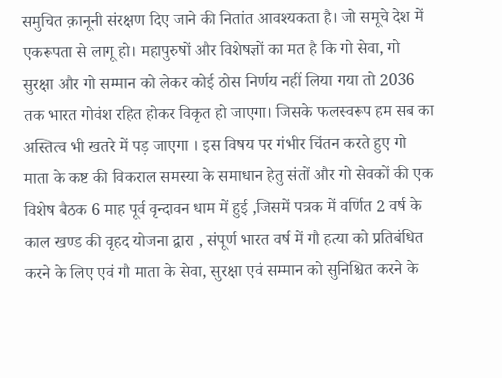समुचित क़ानूनी संरक्षण दिए जाने की नितांत आवश्यकता है। जो समूचे देश में एकरूपता से लागू हो। महापुरुषों और विशेषज्ञों का मत है कि गो सेवा, गो सुरक्षा और गो सम्मान को लेकर कोई ठोस निर्णय नहीं लिया गया तो 2036 तक भारत गोवंश रहित होकर विकृत हो जाएगा। जिसके फलस्वरूप हम सब का अस्तित्व भी खतरे में पड़ जाएगा । इस विषय पर गंभीर चिंतन करते हुए गो माता के कष्ट की विकराल समस्या के समाधान हेतु संतों और गो सेवकों की एक विशेष बैठक 6 माह पूर्व वृन्दावन धाम में हुई ,जिसमें पत्रक में वर्णित 2 वर्ष के काल खण्ड की वृहद योजना द्वारा , संपूर्ण भारत वर्ष में गौ हत्या को प्रतिबंधित करने के लिए एवं गौ माता के सेवा, सुरक्षा एवं सम्मान को सुनिश्चित करने के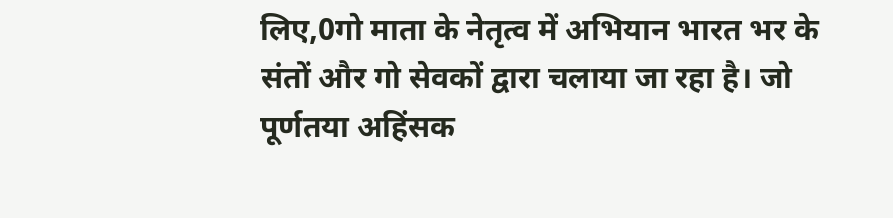लिए,0गो माता के नेतृत्व में अभियान भारत भर के संतों और गो सेवकों द्वारा चलाया जा रहा है। जो पूर्णतया अहिंसक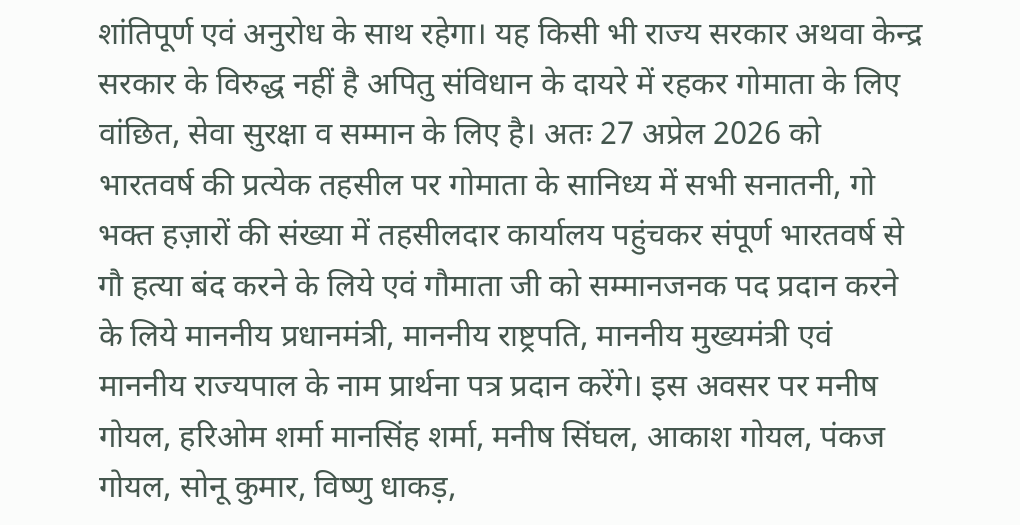शांतिपूर्ण एवं अनुरोध के साथ रहेगा। यह किसी भी राज्य सरकार अथवा केन्द्र सरकार के विरुद्ध नहीं है अपितु संविधान के दायरे में रहकर गोमाता के लिए वांछित, सेवा सुरक्षा व सम्मान के लिए है। अतः 27 अप्रेल 2026 को भारतवर्ष की प्रत्येक तहसील पर गोमाता के सानिध्य में सभी सनातनी, गो भक्त हज़ारों की संख्या में तहसीलदार कार्यालय पहुंचकर संपूर्ण भारतवर्ष से गौ हत्या बंद करने के लिये एवं गौमाता जी को सम्मानजनक पद प्रदान करने के लिये माननीय प्रधानमंत्री, माननीय राष्ट्रपति, माननीय मुख्यमंत्री एवं माननीय राज्यपाल के नाम प्रार्थना पत्र प्रदान करेंगे। इस अवसर पर मनीष गोयल, हरिओम शर्मा मानसिंह शर्मा, मनीष सिंघल, आकाश गोयल, पंकज गोयल, सोनू कुमार, विष्णु धाकड़,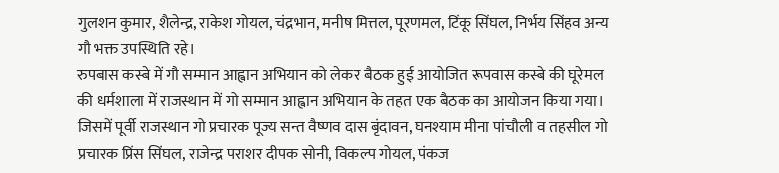गुलशन कुमार, शैलेन्द्र, राकेश गोयल, चंद्रभान, मनीष मित्तल, पूरणमल, टिंकू सिंघल, निर्भय सिंहव अन्य गौ भक्त उपस्थिति रहे।
रुपबास कस्बे में गौ सम्मान आह्वान अभियान को लेकर बैठक हुई आयोजित रूपवास कस्बे की घूरेमल की धर्मशाला में राजस्थान में गो सम्मान आह्वान अभियान के तहत एक बैठक का आयोजन किया गया। जिसमें पूर्वी राजस्थान गो प्रचारक पूज्य सन्त वैष्णव दास बृंदावन, घनश्याम मीना पांचौली व तहसील गो प्रचारक प्रिंस सिंघल, राजेन्द्र पराशर दीपक सोनी, विकल्प गोयल, पंकज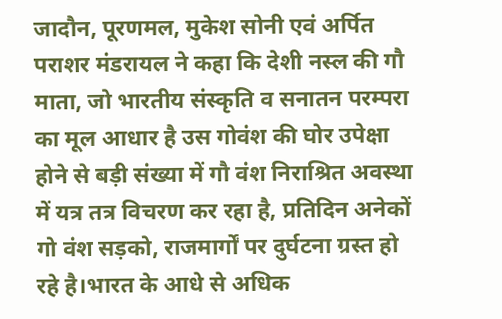जादौन, पूरणमल, मुकेश सोनी एवं अर्पित पराशर मंडरायल ने कहा कि देशी नस्ल की गौ माता, जो भारतीय संस्कृति व सनातन परम्परा का मूल आधार है उस गोवंश की घोर उपेक्षा होने से बड़ी संख्या में गौ वंश निराश्रित अवस्था में यत्र तत्र विचरण कर रहा है, प्रतिदिन अनेकों गो वंश सड़को, राजमार्गों पर दुर्घटना ग्रस्त हो रहे है।भारत के आधे से अधिक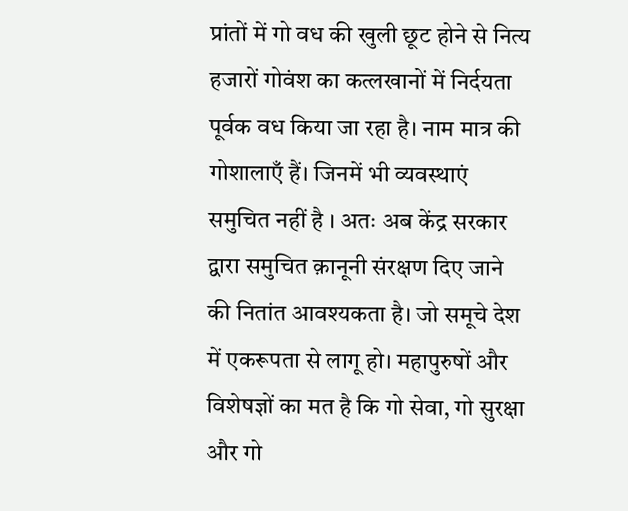प्रांतों में गो वध की खुली छूट होने से नित्य हजारों गोवंश का कत्लखानों में निर्दयता पूर्वक वध किया जा रहा है। नाम मात्र की गोशालाएँ हैं। जिनमें भी व्यवस्थाएं समुचित नहीं है । अतः अब केंद्र सरकार द्वारा समुचित क़ानूनी संरक्षण दिए जाने की नितांत आवश्यकता है। जो समूचे देश में एकरूपता से लागू हो। महापुरुषों और विशेषज्ञों का मत है कि गो सेवा, गो सुरक्षा और गो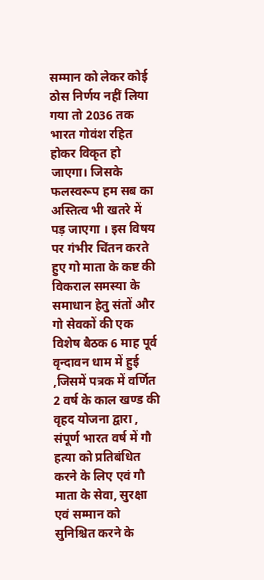सम्मान को लेकर कोई ठोस निर्णय नहीं लिया गया तो 2036 तक भारत गोवंश रहित होकर विकृत हो जाएगा। जिसके फलस्वरूप हम सब का अस्तित्व भी खतरे में पड़ जाएगा । इस विषय पर गंभीर चिंतन करते हुए गो माता के कष्ट की विकराल समस्या के समाधान हेतु संतों और गो सेवकों की एक विशेष बैठक 6 माह पूर्व वृन्दावन धाम में हुई ,जिसमें पत्रक में वर्णित 2 वर्ष के काल खण्ड की वृहद योजना द्वारा , संपूर्ण भारत वर्ष में गौ हत्या को प्रतिबंधित करने के लिए एवं गौ माता के सेवा, सुरक्षा एवं सम्मान को सुनिश्चित करने के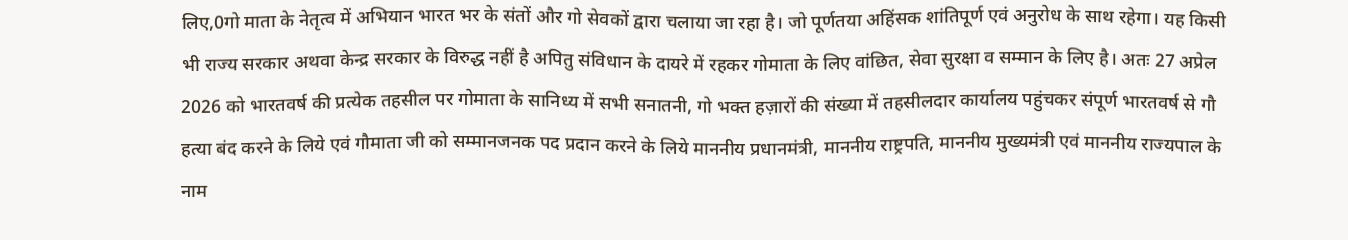लिए,0गो माता के नेतृत्व में अभियान भारत भर के संतों और गो सेवकों द्वारा चलाया जा रहा है। जो पूर्णतया अहिंसक शांतिपूर्ण एवं अनुरोध के साथ रहेगा। यह किसी भी राज्य सरकार अथवा केन्द्र सरकार के विरुद्ध नहीं है अपितु संविधान के दायरे में रहकर गोमाता के लिए वांछित, सेवा सुरक्षा व सम्मान के लिए है। अतः 27 अप्रेल 2026 को भारतवर्ष की प्रत्येक तहसील पर गोमाता के सानिध्य में सभी सनातनी, गो भक्त हज़ारों की संख्या में तहसीलदार कार्यालय पहुंचकर संपूर्ण भारतवर्ष से गौ हत्या बंद करने के लिये एवं गौमाता जी को सम्मानजनक पद प्रदान करने के लिये माननीय प्रधानमंत्री, माननीय राष्ट्रपति, माननीय मुख्यमंत्री एवं माननीय राज्यपाल के नाम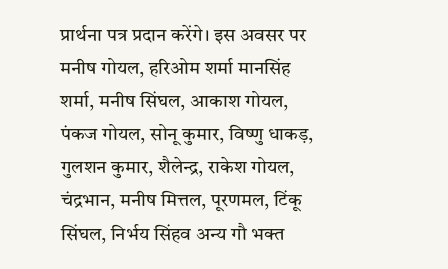प्रार्थना पत्र प्रदान करेंगे। इस अवसर पर मनीष गोयल, हरिओम शर्मा मानसिंह शर्मा, मनीष सिंघल, आकाश गोयल, पंकज गोयल, सोनू कुमार, विष्णु धाकड़, गुलशन कुमार, शैलेन्द्र, राकेश गोयल, चंद्रभान, मनीष मित्तल, पूरणमल, टिंकू सिंघल, निर्भय सिंहव अन्य गौ भक्त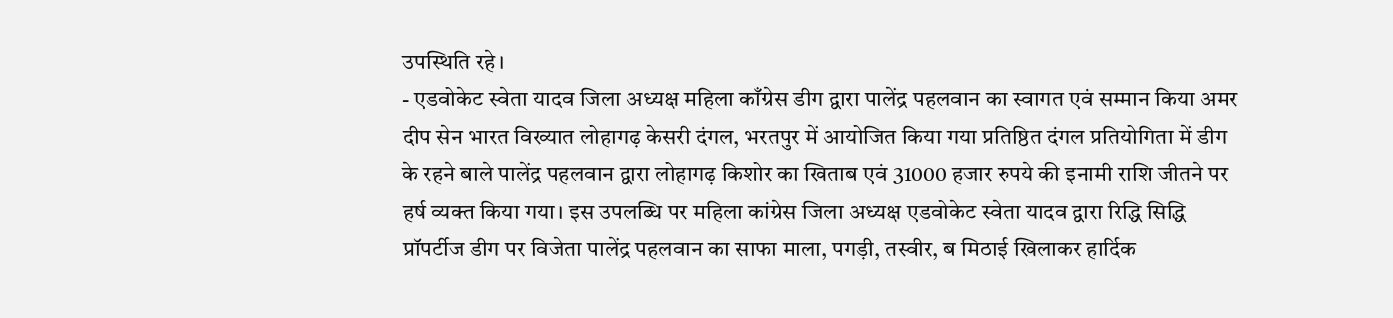उपस्थिति रहे।
- एडवोकेट स्वेता यादव जिला अध्यक्ष महिला काँग्रेस डीग द्वारा पालेंद्र पहलवान का स्वागत एवं सम्मान किया अमर दीप सेन भारत विख्यात लोहागढ़ केसरी दंगल, भरतपुर में आयोजित किया गया प्रतिष्ठित दंगल प्रतियोगिता में डीग के रहने बाले पालेंद्र पहलवान द्वारा लोहागढ़ किशोर का खिताब एवं 31000 हजार रुपये की इनामी राशि जीतने पर हर्ष व्यक्त किया गया। इस उपलब्धि पर महिला कांग्रेस जिला अध्यक्ष एडवोकेट स्वेता यादव द्वारा रिद्धि सिद्धि प्रॉपर्टीज डीग पर विजेता पालेंद्र पहलवान का साफा माला, पगड़ी, तस्वीर, ब मिठाई खिलाकर हार्दिक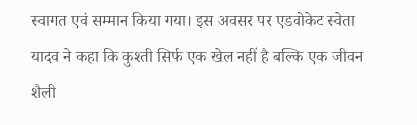स्वागत एवं सम्मान किया गया। इस अवसर पर एडवोकेट स्वेता यादव ने कहा कि कुश्ती सिर्फ एक खेल नहीं है बल्कि एक जीवन शैली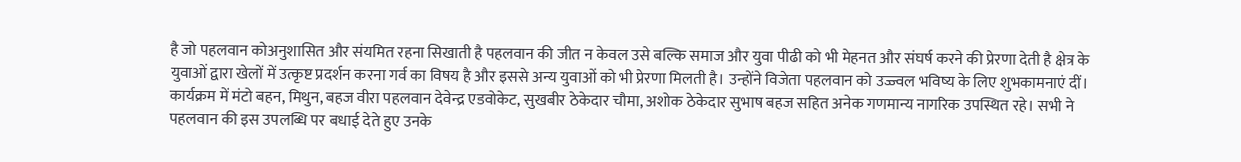है जो पहलवान कोअनुशासित और संयमित रहना सिखाती है पहलवान की जीत न केवल उसे बल्कि समाज और युवा पीढी को भी मेहनत और संघर्ष करने की प्रेरणा देती है क्षेत्र के युवाओं द्वारा खेलों में उत्कृष्ट प्रदर्शन करना गर्व का विषय है और इससे अन्य युवाओं को भी प्रेरणा मिलती है। उन्होंने विजेता पहलवान को उज्ज्वल भविष्य के लिए शुभकामनाएं दीं। कार्यक्रम में मंटो बहन, मिथुन, बहज वीरा पहलवान देवेन्द्र एडवोकेट, सुखबीर ठेकेदार चौमा, अशोक ठेकेदार सुभाष बहज सहित अनेक गणमान्य नागरिक उपस्थित रहे। सभी ने पहलवान की इस उपलब्धि पर बधाई देते हुए उनके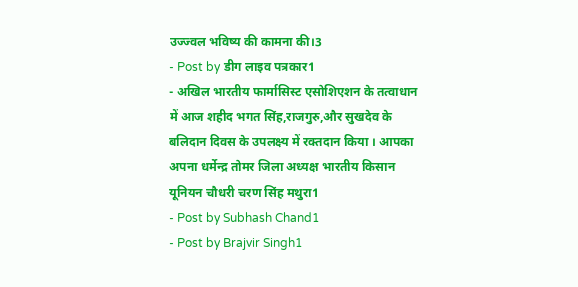उज्ज्वल भविष्य की कामना की।3
- Post by डीग लाइव पत्रकार1
- अखिल भारतीय फार्मासिस्ट एसोशिएशन के तत्वाधान में आज शहीद भगत सिंह,राजगुरु,और सुखदेव के बलिदान दिवस के उपलक्ष्य में रक्तदान किया । आपका अपना धर्मेन्द्र तोमर जिला अध्यक्ष भारतीय किसान यूनियन चौधरी चरण सिंह मथुरा1
- Post by Subhash Chand1
- Post by Brajvir Singh1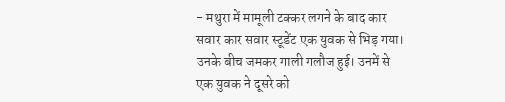- मथुरा में मामूली टक्कर लगने के बाद कार सवार कार सवार स्टूडेंट एक युवक से भिड़ गया। उनके बीच जमकर गाली गलौज हुई। उनमें से एक युवक ने दूसरे को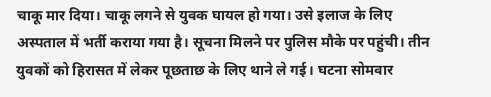चाकू मार दिया। चाकू लगने से युवक घायल हो गया। उसे इलाज के लिए अस्पताल में भर्ती कराया गया है। सूचना मिलने पर पुलिस मौके पर पहुंची। तीन युवकों को हिरासत में लेकर पूछताछ के लिए थाने ले गई। घटना सोमवार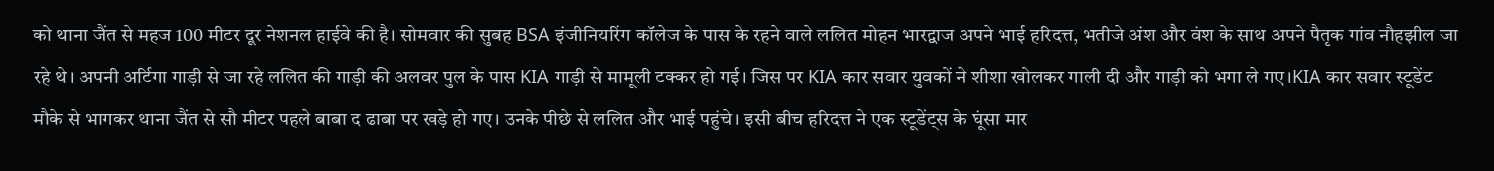को थाना जैंत से महज 100 मीटर दूर नेशनल हाईवे की है। सोमवार की सुबह BSA इंजीनियरिंग कॉलेज के पास के रहने वाले ललित मोहन भारद्वाज अपने भाई हरिदत्त, भतीजे अंश और वंश के साथ अपने पैतृक गांव नौहझील जा रहे थे। अपनी अर्टिगा गाड़ी से जा रहे ललित की गाड़ी की अलवर पुल के पास KIA गाड़ी से मामूली टक्कर हो गई। जिस पर KIA कार सवार युवकों ने शीशा खोलकर गाली दी और गाड़ी को भगा ले गए।KIA कार सवार स्टूडेंट मौके से भागकर थाना जैंत से सौ मीटर पहले बाबा द ढाबा पर खड़े हो गए। उनके पीछे से ललित और भाई पहुंचे। इसी बीच हरिदत्त ने एक स्टूडेंट्स के घूंसा मार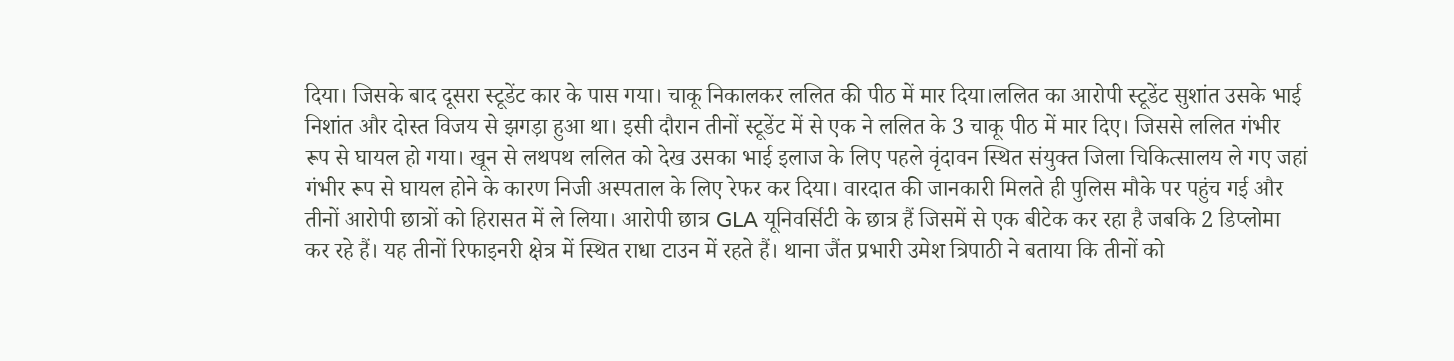दिया। जिसके बाद दूसरा स्टूडेंट कार के पास गया। चाकू निकालकर ललित की पीठ में मार दिया।ललित का आरोपी स्टूडेंट सुशांत उसके भाई निशांत और दोस्त विजय से झगड़ा हुआ था। इसी दौरान तीनों स्टूडेंट में से एक ने ललित के 3 चाकू पीठ में मार दिए। जिससे ललित गंभीर रूप से घायल हो गया। खून से लथपथ ललित को देख उसका भाई इलाज के लिए पहले वृंदावन स्थित संयुक्त जिला चिकित्सालय ले गए जहां गंभीर रूप से घायल होने के कारण निजी अस्पताल के लिए रेफर कर दिया। वारदात की जानकारी मिलते ही पुलिस मौके पर पहुंच गई और तीनों आरोपी छात्रों को हिरासत में ले लिया। आरोपी छात्र GLA यूनिवर्सिटी के छात्र हैं जिसमें से एक बीटेक कर रहा है जबकि 2 डिप्लोमा कर रहे हैं। यह तीनों रिफाइनरी क्षेत्र में स्थित राधा टाउन में रहते हैं। थाना जैंत प्रभारी उमेश त्रिपाठी ने बताया कि तीनों को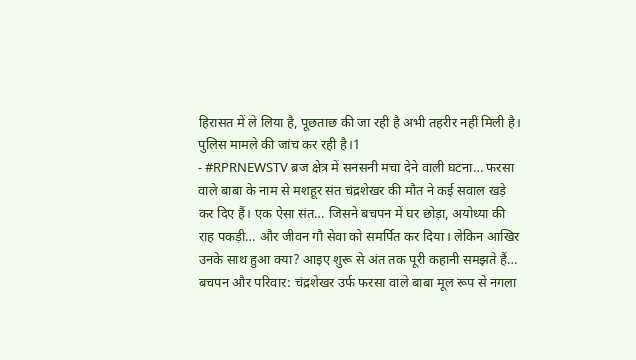हिरासत में ले लिया है, पूछताछ की जा रही है अभी तहरीर नहीं मिली है। पुलिस मामले की जांच कर रही है।1
- #RPRNEWSTV ब्रज क्षेत्र में सनसनी मचा देने वाली घटना… फरसा वाले बाबा के नाम से मशहूर संत चंद्रशेखर की मौत ने कई सवाल खड़े कर दिए हैं। एक ऐसा संत… जिसने बचपन में घर छोड़ा, अयोध्या की राह पकड़ी… और जीवन गौ सेवा को समर्पित कर दिया। लेकिन आखिर उनके साथ हुआ क्या? आइए शुरू से अंत तक पूरी कहानी समझते हैं… बचपन और परिवार: चंद्रशेखर उर्फ फरसा वाले बाबा मूल रूप से नगला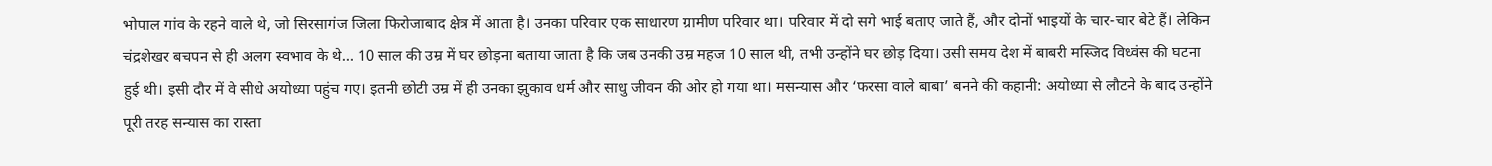भोपाल गांव के रहने वाले थे, जो सिरसागंज जिला फिरोजाबाद क्षेत्र में आता है। उनका परिवार एक साधारण ग्रामीण परिवार था। परिवार में दो सगे भाई बताए जाते हैं, और दोनों भाइयों के चार-चार बेटे हैं। लेकिन चंद्रशेखर बचपन से ही अलग स्वभाव के थे… 10 साल की उम्र में घर छोड़ना बताया जाता है कि जब उनकी उम्र महज 10 साल थी, तभी उन्होंने घर छोड़ दिया। उसी समय देश में बाबरी मस्जिद विध्वंस की घटना हुई थी। इसी दौर में वे सीधे अयोध्या पहुंच गए। इतनी छोटी उम्र में ही उनका झुकाव धर्म और साधु जीवन की ओर हो गया था। मसन्यास और ‘फरसा वाले बाबा’ बनने की कहानी: अयोध्या से लौटने के बाद उन्होंने पूरी तरह सन्यास का रास्ता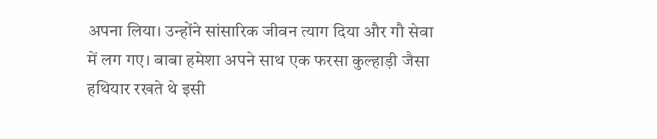अपना लिया। उन्होंने सांसारिक जीवन त्याग दिया और गौ सेवा में लग गए। बाबा हमेशा अपने साथ एक फरसा कुल्हाड़ी जैसा हथियार रखते थे इसी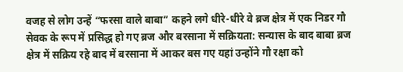वजह से लोग उन्हें “फरसा वाले बाबा” कहने लगे धीरे-धीरे वे ब्रज क्षेत्र में एक निडर गौ सेवक के रूप में प्रसिद्ध हो गए ब्रज और बरसाना में सक्रियता: सन्यास के बाद बाबा ब्रज क्षेत्र में सक्रिय रहे बाद में बरसाना में आकर बस गए यहां उन्होंने गौ रक्षा को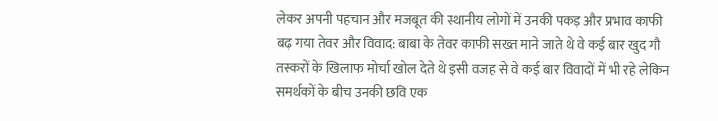लेकर अपनी पहचान और मजबूत की स्थानीय लोगों में उनकी पकड़ और प्रभाव काफी बढ़ गया तेवर और विवाद: बाबा के तेवर काफी सख्त माने जाते थे वे कई बार खुद गौ तस्करों के खिलाफ मोर्चा खोल देते थे इसी वजह से वे कई बार विवादों में भी रहे लेकिन समर्थकों के बीच उनकी छवि एक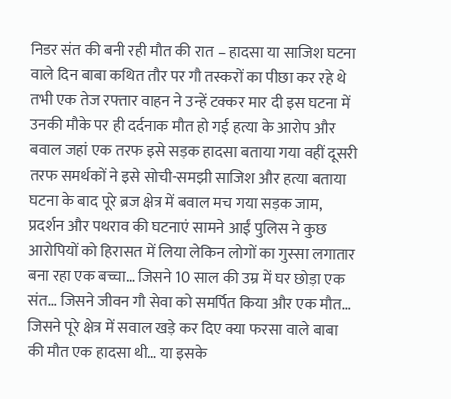निडर संत की बनी रही मौत की रात – हादसा या साजिश घटना वाले दिन बाबा कथित तौर पर गौ तस्करों का पीछा कर रहे थे तभी एक तेज रफ्तार वाहन ने उन्हें टक्कर मार दी इस घटना में उनकी मौके पर ही दर्दनाक मौत हो गई हत्या के आरोप और बवाल जहां एक तरफ इसे सड़क हादसा बताया गया वहीं दूसरी तरफ समर्थकों ने इसे सोची-समझी साजिश और हत्या बताया घटना के बाद पूरे ब्रज क्षेत्र में बवाल मच गया सड़क जाम, प्रदर्शन और पथराव की घटनाएं सामने आईं पुलिस ने कुछ आरोपियों को हिरासत में लिया लेकिन लोगों का गुस्सा लगातार बना रहा एक बच्चा… जिसने 10 साल की उम्र में घर छोड़ा एक संत… जिसने जीवन गौ सेवा को समर्पित किया और एक मौत… जिसने पूरे क्षेत्र में सवाल खड़े कर दिए क्या फरसा वाले बाबा की मौत एक हादसा थी… या इसके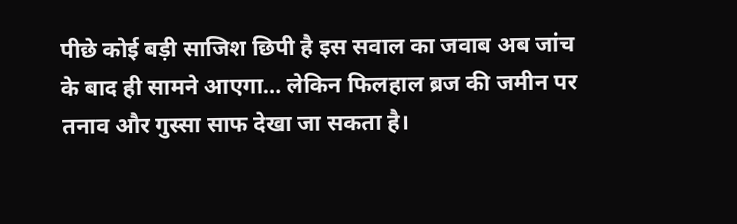पीछे कोई बड़ी साजिश छिपी है इस सवाल का जवाब अब जांच के बाद ही सामने आएगा… लेकिन फिलहाल ब्रज की जमीन पर तनाव और गुस्सा साफ देखा जा सकता है।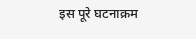इस पूरे घटनाक्रम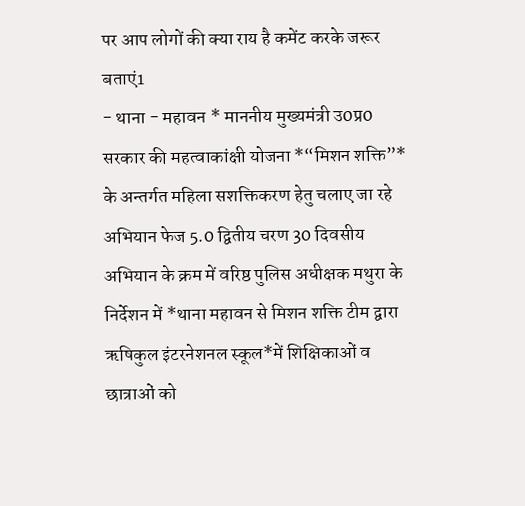पर आप लोगों की क्या राय है कमेंट करके जरूर बताएं1
- थाना - महावन * माननीय मुख्यमंत्री उ0प्र0 सरकार की महत्वाकांक्षी योजना *“मिशन शक्ति”* के अन्तर्गत महिला सशक्तिकरण हेतु चलाए जा रहे अभियान फेज 5.0 द्वितीय चरण 30 दिवसीय अभियान के क्रम में वरिष्ठ पुलिस अधीक्षक मथुरा के निर्देशन में *थाना महावन से मिशन शक्ति टीम द्वारा ऋषिकुल इंटरनेशनल स्कूल*में शिक्षिकाओं व छात्राओं को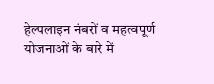हेल्पलाइन नंबरों व महत्वपूर्ण योजनाओं के बारे में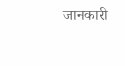जानकारी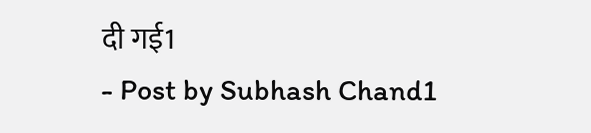दी गई1
- Post by Subhash Chand1